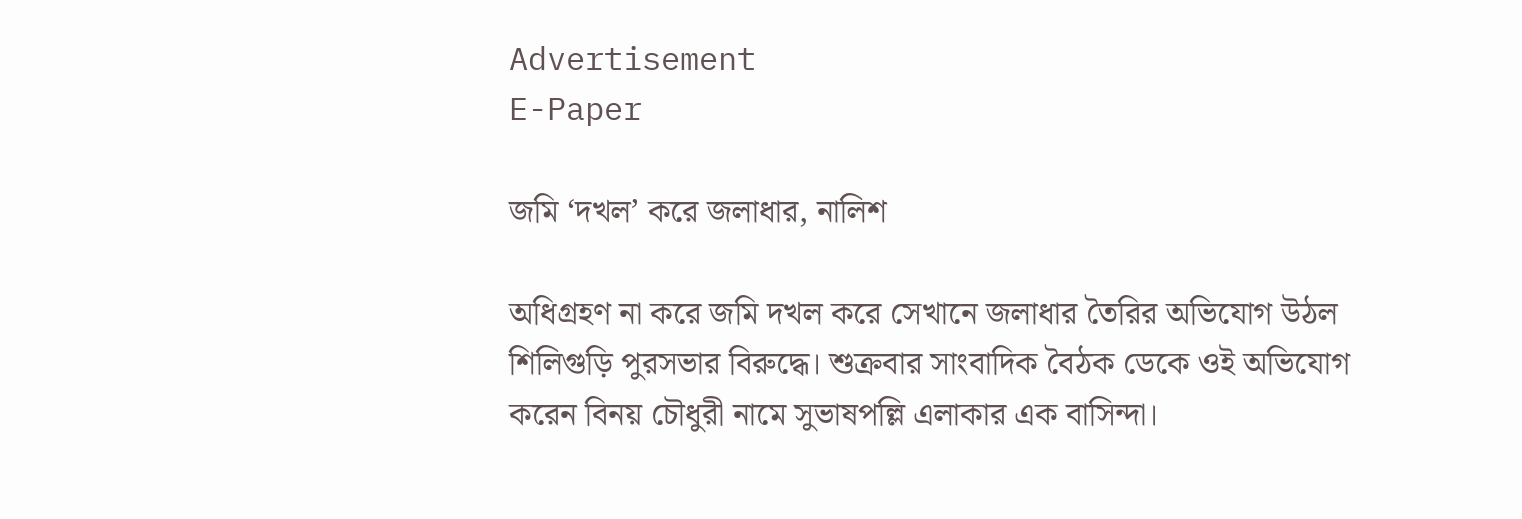Advertisement
E-Paper

জমি ‘দখল’ করে জলাধার, নালিশ

অধিগ্রহণ না করে জমি দখল করে সেখানে জলাধার তৈরির অভিযোগ উঠল শিলিগুড়ি পুরসভার বিরুদ্ধে। শুক্রবার সাংবাদিক বৈঠক ডেকে ওই অভিযোগ করেন বিনয় চৌধুরী নামে সুভাষপল্লি এলাকার এক বাসিন্দা।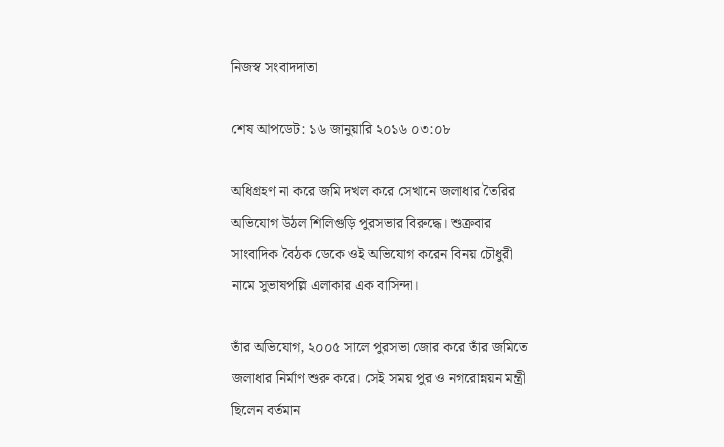নিজস্ব সংবাদদাতা

শেষ আপডেট: ১৬ জানুয়ারি ২০১৬ ০৩:০৮

অধিগ্রহণ না করে জমি দখল করে সেখানে জলাধার তৈরির অভিযোগ উঠল শিলিগুড়ি পুরসভার বিরুদ্ধে। শুক্রবার সাংবাদিক বৈঠক ডেকে ওই অভিযোগ করেন বিনয় চৌধুরী নামে সুভাষপল্লি এলাকার এক বাসিন্দা।

তাঁর অভিযোগ, ২০০৫ সালে পুরসভা জোর করে তাঁর জমিতে জলাধার নির্মাণ শুরু করে। সেই সময় পুর ও নগরোন্নয়ন মন্ত্রী ছিলেন বর্তমান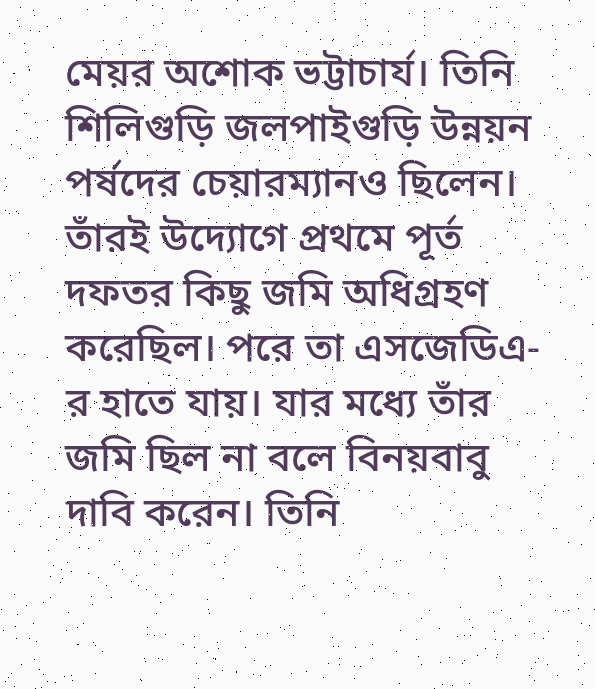মেয়র অশোক ভট্টাচার্য। তিনি শিলিগুড়ি জলপাইগুড়ি উন্নয়ন পর্ষদের চেয়ারম্যানও ছিলেন। তাঁরই উদ্যোগে প্রথমে পূর্ত দফতর কিছু জমি অধিগ্রহণ করেছিল। পরে তা এসজেডিএ-র হাতে যায়। যার মধ্যে তাঁর জমি ছিল না বলে বিনয়বাবু দাবি করেন। তিনি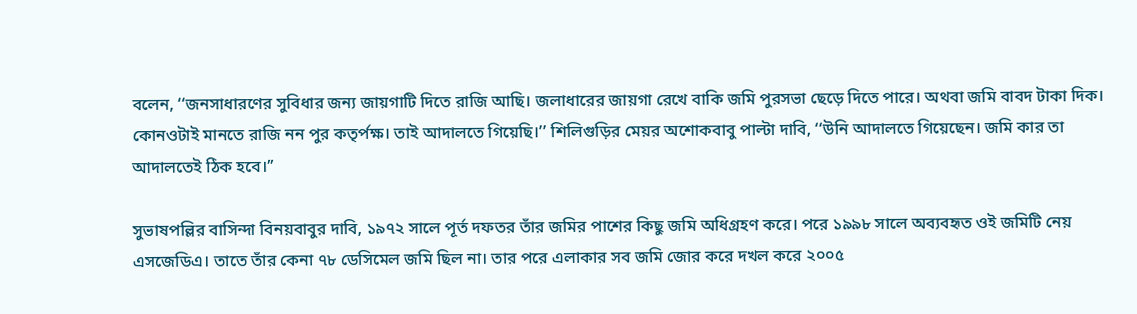বলেন, ‘‘জনসাধারণের সুবিধার জন্য জায়গাটি দিতে রাজি আছি। জলাধারের জায়গা রেখে বাকি জমি পুরসভা ছেড়ে দিতে পারে। অথবা জমি বাবদ টাকা দিক। কোনওটাই মানতে রাজি নন পুর কতৃর্পক্ষ। তাই আদালতে গিয়েছি।’’ শিলিগুড়ির মেয়র অশোকবাবু পাল্টা দাবি, ‘‘উনি আদালতে গিয়েছেন। জমি কার তা আদালতেই ঠিক হবে।’’

সুভাষপল্লির বাসিন্দা বিনয়বাবুর দাবি, ১৯৭২ সালে পূর্ত দফতর তাঁর জমির পাশের কিছু জমি অধিগ্রহণ করে। পরে ১৯৯৮ সালে অব্যবহৃত ওই জমিটি নেয় এসজেডিএ। তাতে তাঁর কেনা ৭৮ ডেসিমেল জমি ছিল না। তার পরে এলাকার সব জমি জোর করে দখল করে ২০০৫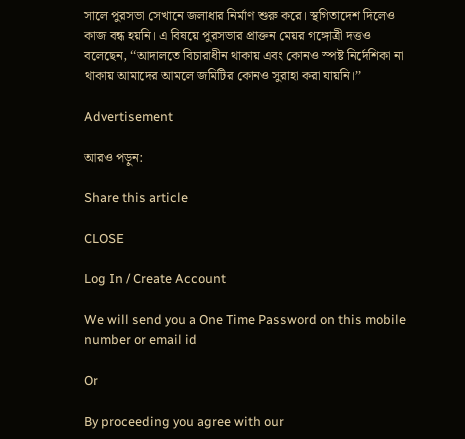সালে পুরসভা সেখানে জলাধার নির্মাণ শুরু করে। স্থগিতাদেশ দিলেও কাজ বন্ধ হয়নি। এ বিষয়ে পুরসভার প্রাক্তন মেয়র গঙ্গোত্রী দত্তও বলেছেন, ‘‘আদালতে বিচারাধীন থাকায় এবং কোনও স্পষ্ট নির্দেশিকা না থাকায় আমাদের আমলে জমিটির কোনও সুরাহা করা যায়নি।’’

Advertisement

আরও পড়ুন:

Share this article

CLOSE

Log In / Create Account

We will send you a One Time Password on this mobile number or email id

Or

By proceeding you agree with our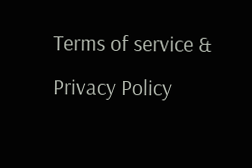Terms of service & Privacy Policy